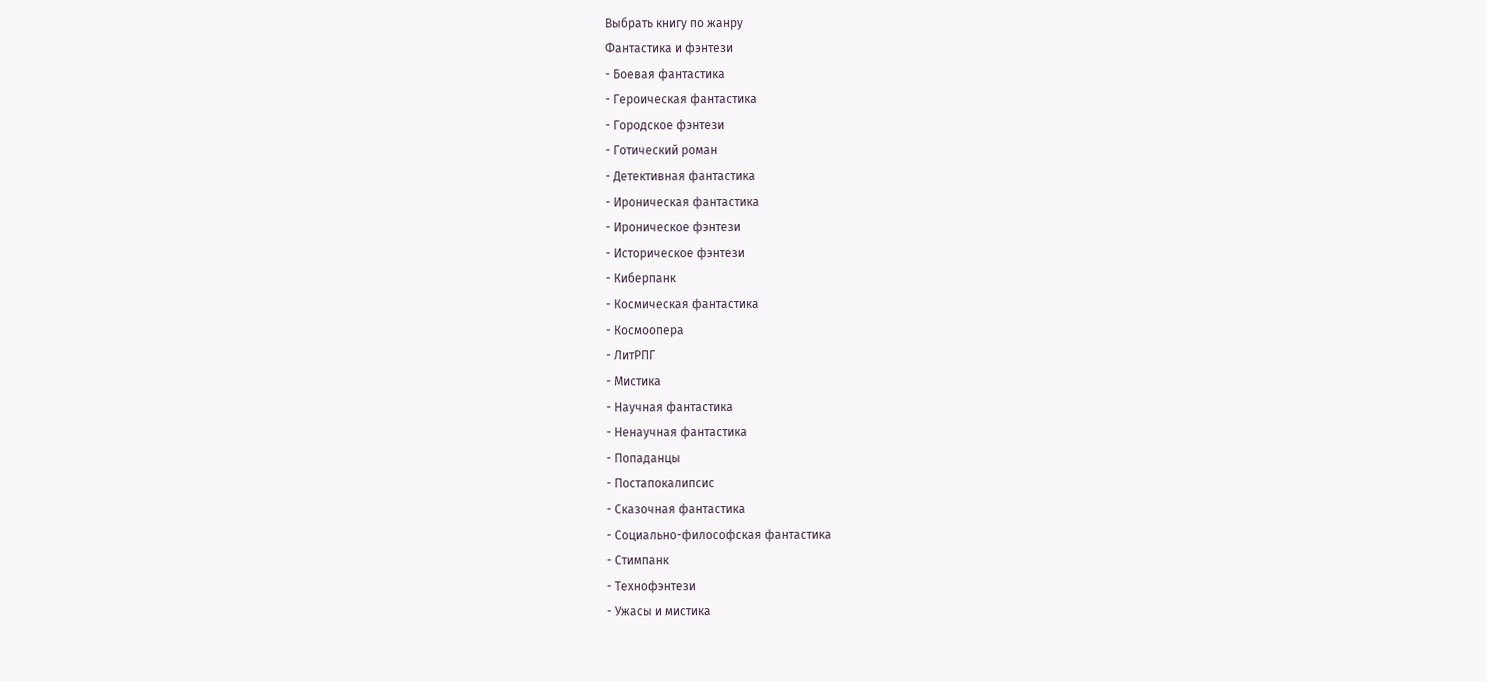Выбрать книгу по жанру
Фантастика и фэнтези
- Боевая фантастика
- Героическая фантастика
- Городское фэнтези
- Готический роман
- Детективная фантастика
- Ироническая фантастика
- Ироническое фэнтези
- Историческое фэнтези
- Киберпанк
- Космическая фантастика
- Космоопера
- ЛитРПГ
- Мистика
- Научная фантастика
- Ненаучная фантастика
- Попаданцы
- Постапокалипсис
- Сказочная фантастика
- Социально-философская фантастика
- Стимпанк
- Технофэнтези
- Ужасы и мистика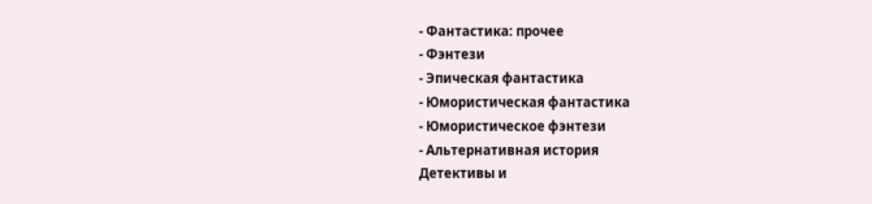- Фантастика: прочее
- Фэнтези
- Эпическая фантастика
- Юмористическая фантастика
- Юмористическое фэнтези
- Альтернативная история
Детективы и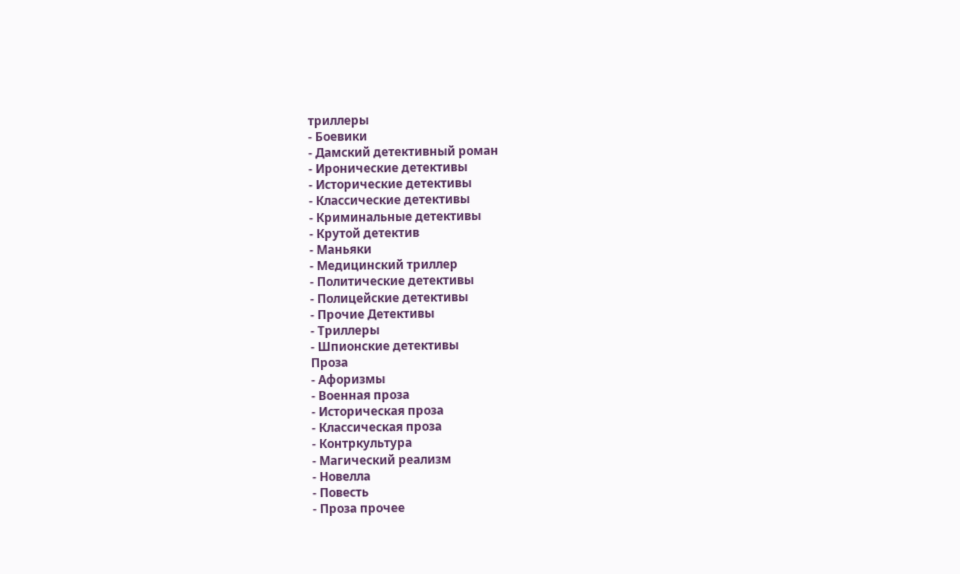триллеры
- Боевики
- Дамский детективный роман
- Иронические детективы
- Исторические детективы
- Классические детективы
- Криминальные детективы
- Крутой детектив
- Маньяки
- Медицинский триллер
- Политические детективы
- Полицейские детективы
- Прочие Детективы
- Триллеры
- Шпионские детективы
Проза
- Афоризмы
- Военная проза
- Историческая проза
- Классическая проза
- Контркультура
- Магический реализм
- Новелла
- Повесть
- Проза прочее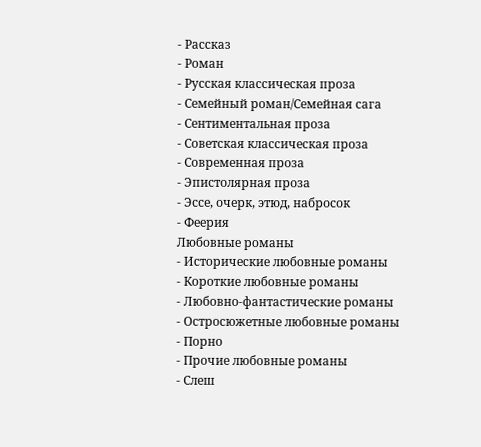- Рассказ
- Роман
- Русская классическая проза
- Семейный роман/Семейная сага
- Сентиментальная проза
- Советская классическая проза
- Современная проза
- Эпистолярная проза
- Эссе, очерк, этюд, набросок
- Феерия
Любовные романы
- Исторические любовные романы
- Короткие любовные романы
- Любовно-фантастические романы
- Остросюжетные любовные романы
- Порно
- Прочие любовные романы
- Слеш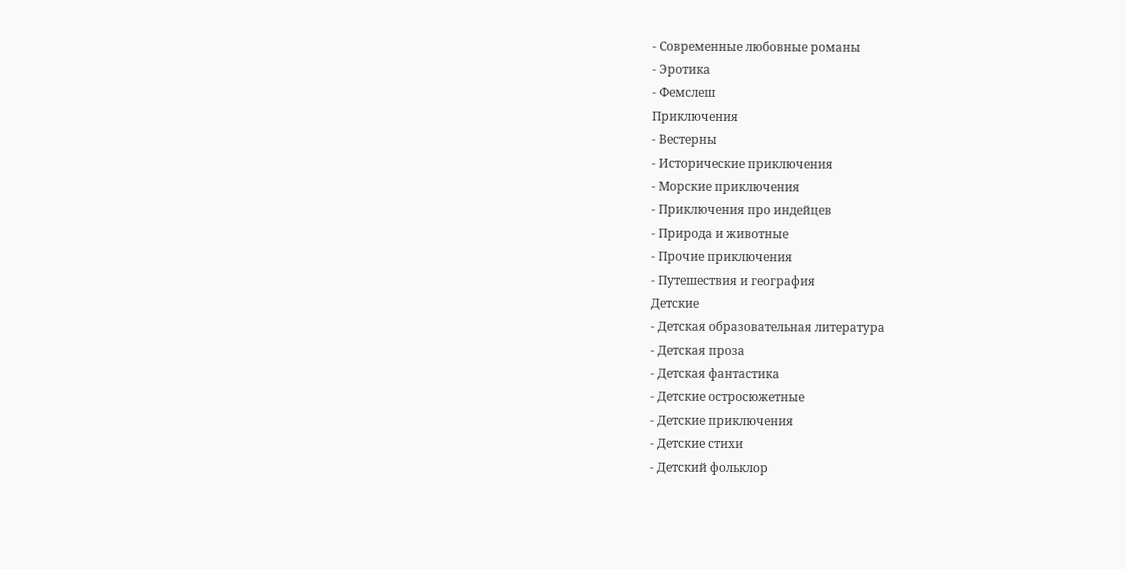- Современные любовные романы
- Эротика
- Фемслеш
Приключения
- Вестерны
- Исторические приключения
- Морские приключения
- Приключения про индейцев
- Природа и животные
- Прочие приключения
- Путешествия и география
Детские
- Детская образовательная литература
- Детская проза
- Детская фантастика
- Детские остросюжетные
- Детские приключения
- Детские стихи
- Детский фольклор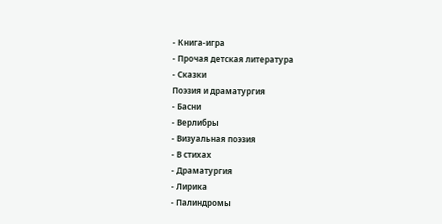- Книга-игра
- Прочая детская литература
- Сказки
Поэзия и драматургия
- Басни
- Верлибры
- Визуальная поэзия
- В стихах
- Драматургия
- Лирика
- Палиндромы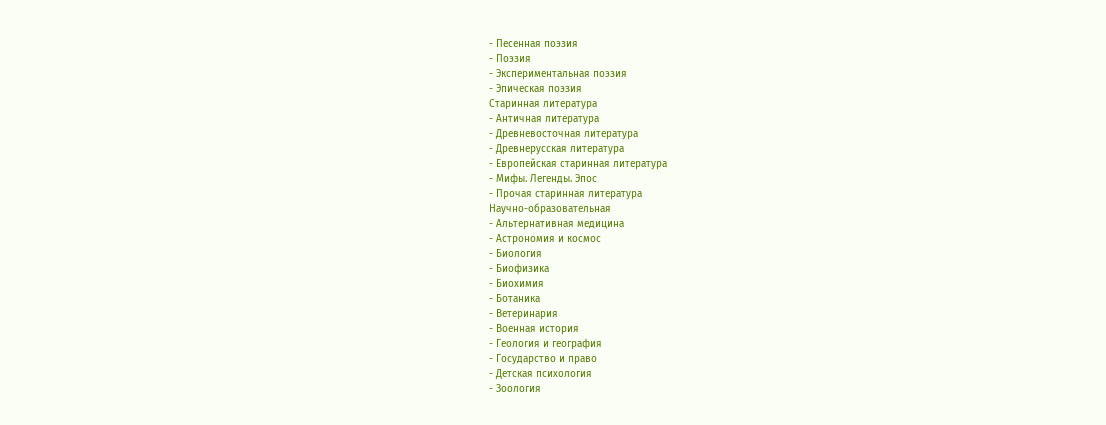- Песенная поэзия
- Поэзия
- Экспериментальная поэзия
- Эпическая поэзия
Старинная литература
- Античная литература
- Древневосточная литература
- Древнерусская литература
- Европейская старинная литература
- Мифы. Легенды. Эпос
- Прочая старинная литература
Научно-образовательная
- Альтернативная медицина
- Астрономия и космос
- Биология
- Биофизика
- Биохимия
- Ботаника
- Ветеринария
- Военная история
- Геология и география
- Государство и право
- Детская психология
- Зоология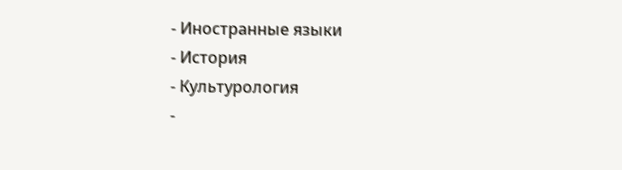- Иностранные языки
- История
- Культурология
-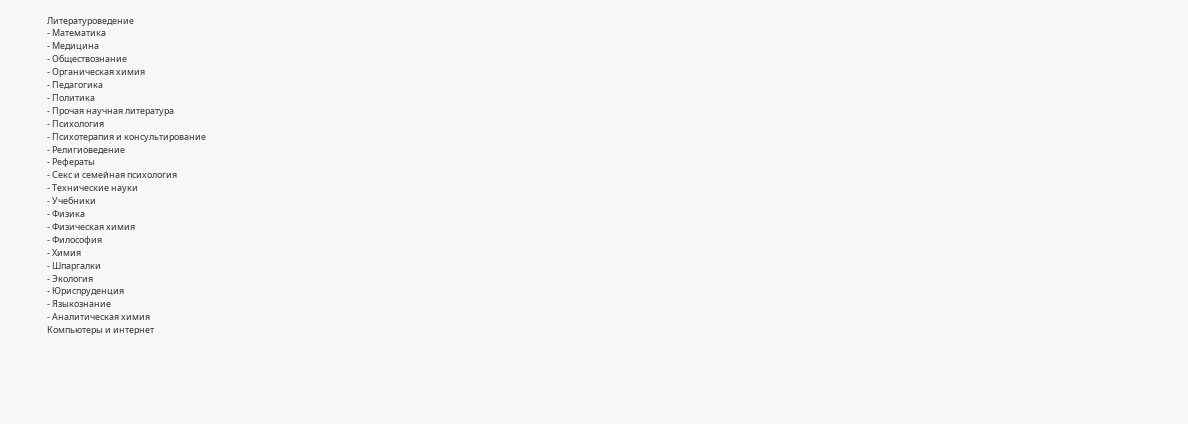Литературоведение
- Математика
- Медицина
- Обществознание
- Органическая химия
- Педагогика
- Политика
- Прочая научная литература
- Психология
- Психотерапия и консультирование
- Религиоведение
- Рефераты
- Секс и семейная психология
- Технические науки
- Учебники
- Физика
- Физическая химия
- Философия
- Химия
- Шпаргалки
- Экология
- Юриспруденция
- Языкознание
- Аналитическая химия
Компьютеры и интернет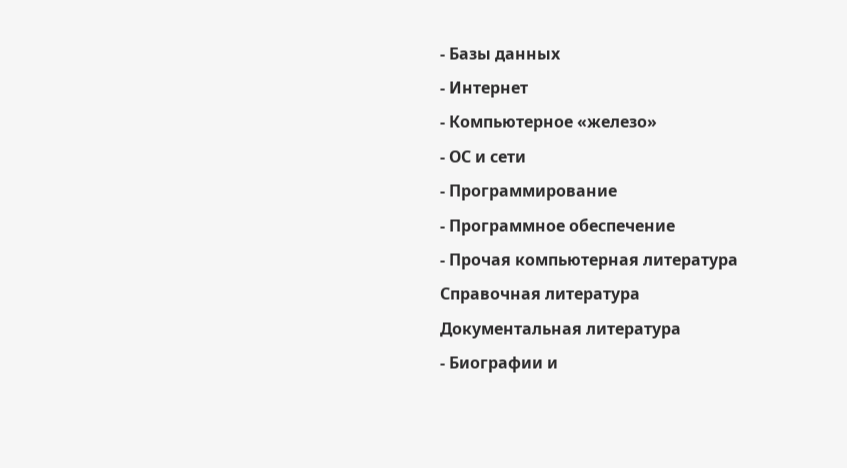- Базы данных
- Интернет
- Компьютерное «железо»
- ОС и сети
- Программирование
- Программное обеспечение
- Прочая компьютерная литература
Справочная литература
Документальная литература
- Биографии и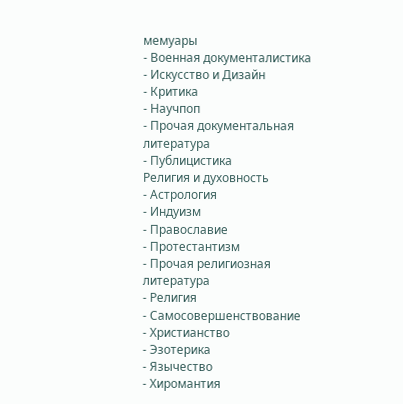мемуары
- Военная документалистика
- Искусство и Дизайн
- Критика
- Научпоп
- Прочая документальная литература
- Публицистика
Религия и духовность
- Астрология
- Индуизм
- Православие
- Протестантизм
- Прочая религиозная литература
- Религия
- Самосовершенствование
- Христианство
- Эзотерика
- Язычество
- Хиромантия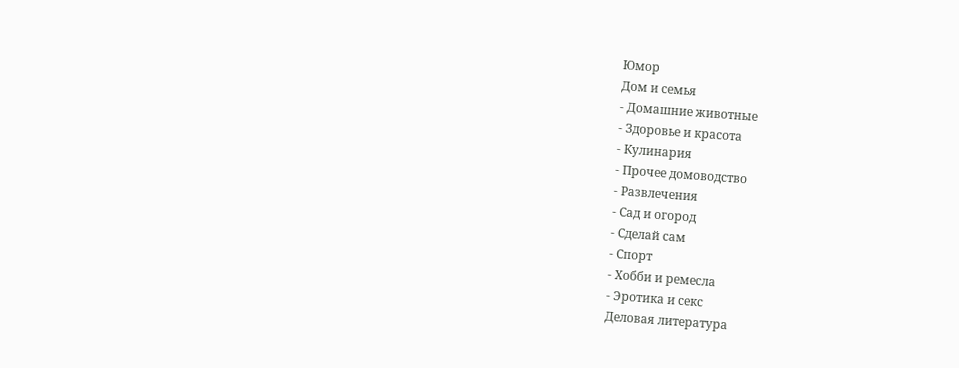Юмор
Дом и семья
- Домашние животные
- Здоровье и красота
- Кулинария
- Прочее домоводство
- Развлечения
- Сад и огород
- Сделай сам
- Спорт
- Хобби и ремесла
- Эротика и секс
Деловая литература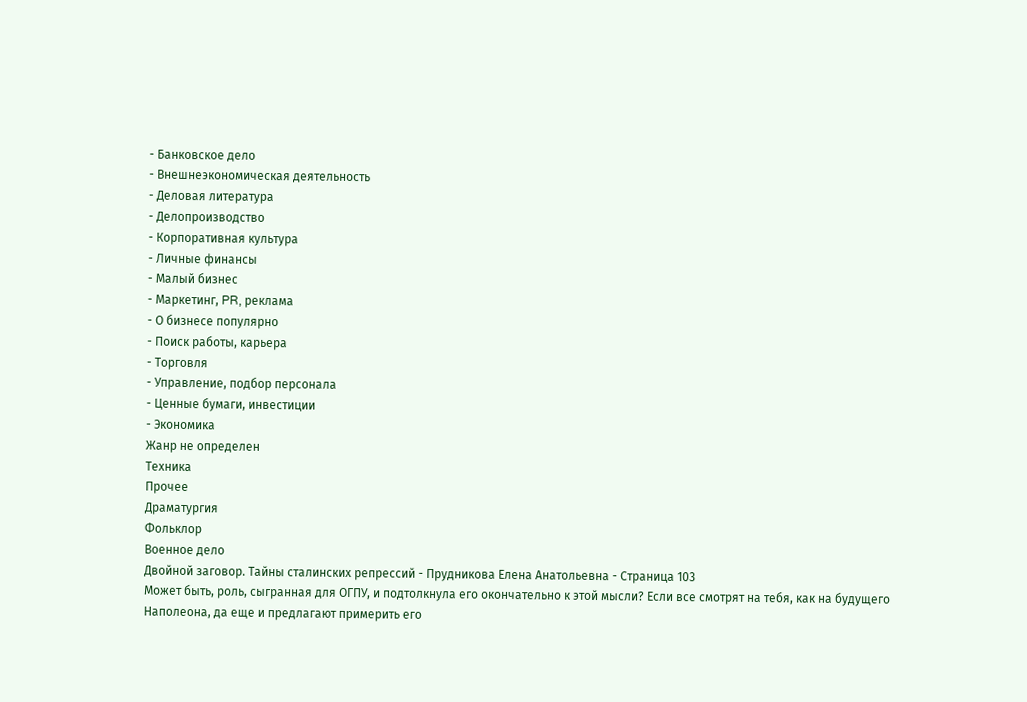- Банковское дело
- Внешнеэкономическая деятельность
- Деловая литература
- Делопроизводство
- Корпоративная культура
- Личные финансы
- Малый бизнес
- Маркетинг, PR, реклама
- О бизнесе популярно
- Поиск работы, карьера
- Торговля
- Управление, подбор персонала
- Ценные бумаги, инвестиции
- Экономика
Жанр не определен
Техника
Прочее
Драматургия
Фольклор
Военное дело
Двойной заговор. Тайны сталинских репрессий - Прудникова Елена Анатольевна - Страница 103
Может быть, роль, сыгранная для ОГПУ, и подтолкнула его окончательно к этой мысли? Если все смотрят на тебя, как на будущего Наполеона, да еще и предлагают примерить его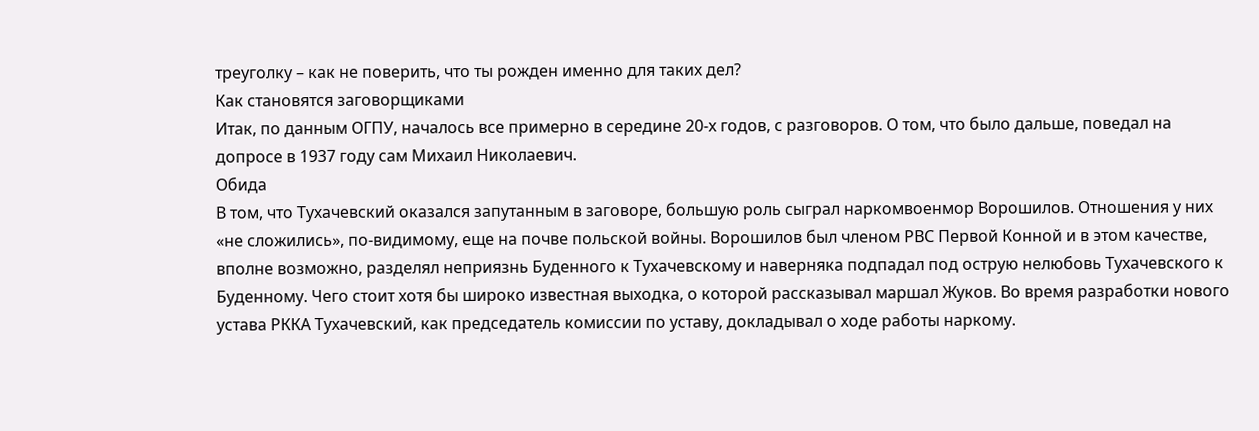треуголку – как не поверить, что ты рожден именно для таких дел?
Как становятся заговорщиками
Итак, по данным ОГПУ, началось все примерно в середине 20-х годов, с разговоров. О том, что было дальше, поведал на допросе в 1937 году сам Михаил Николаевич.
Обида
В том, что Тухачевский оказался запутанным в заговоре, большую роль сыграл наркомвоенмор Ворошилов. Отношения у них «не сложились», по-видимому, еще на почве польской войны. Ворошилов был членом РВС Первой Конной и в этом качестве, вполне возможно, разделял неприязнь Буденного к Тухачевскому и наверняка подпадал под острую нелюбовь Тухачевского к Буденному. Чего стоит хотя бы широко известная выходка, о которой рассказывал маршал Жуков. Во время разработки нового устава РККА Тухачевский, как председатель комиссии по уставу, докладывал о ходе работы наркому.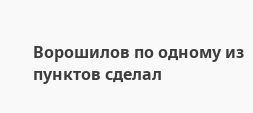Ворошилов по одному из пунктов сделал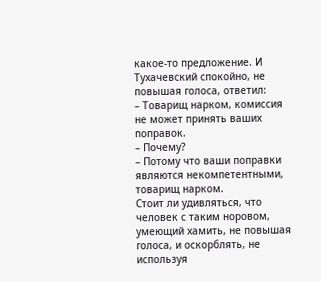какое-то предложение. И Тухачевский спокойно, не повышая голоса, ответил:
– Товарищ нарком, комиссия не может принять ваших поправок.
– Почему?
– Потому что ваши поправки являются некомпетентными, товарищ нарком.
Стоит ли удивляться, что человек с таким норовом, умеющий хамить, не повышая голоса, и оскорблять, не используя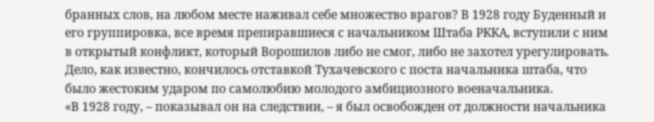бранных слов, на любом месте наживал себе множество врагов? В 1928 году Буденный и его группировка, все время препиравшиеся с начальником Штаба РККА, вступили с ним в открытый конфликт, который Ворошилов либо не смог, либо не захотел урегулировать. Дело, как известно, кончилось отставкой Тухачевского с поста начальника штаба, что было жестоким ударом по самолюбию молодого амбициозного военачальника.
«В 1928 году, – показывал он на следствии, – я был освобожден от должности начальника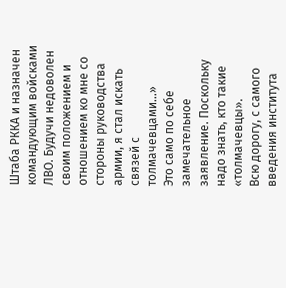Штаба РККА и назначен командующим войсками ЛВО. Будучи недоволен своим положением и отношением ко мне со стороны руководства армии, я стал искать связей с толмачевцами…»
Это само по себе замечательное заявление. Поскольку надо знать, кто такие «толмачевцы».
Всю дорогу, с самого введения института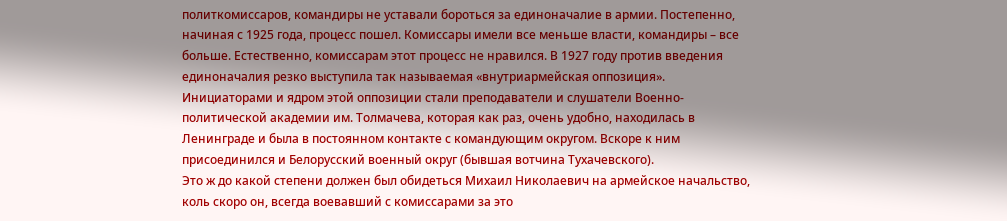политкомиссаров, командиры не уставали бороться за единоначалие в армии. Постепенно, начиная с 1925 года, процесс пошел. Комиссары имели все меньше власти, командиры – все больше. Естественно, комиссарам этот процесс не нравился. В 1927 году против введения единоначалия резко выступила так называемая «внутриармейская оппозиция». Инициаторами и ядром этой оппозиции стали преподаватели и слушатели Военно-политической академии им. Толмачева, которая как раз, очень удобно, находилась в Ленинграде и была в постоянном контакте с командующим округом. Вскоре к ним присоединился и Белорусский военный округ (бывшая вотчина Тухачевского).
Это ж до какой степени должен был обидеться Михаил Николаевич на армейское начальство, коль скоро он, всегда воевавший с комиссарами за это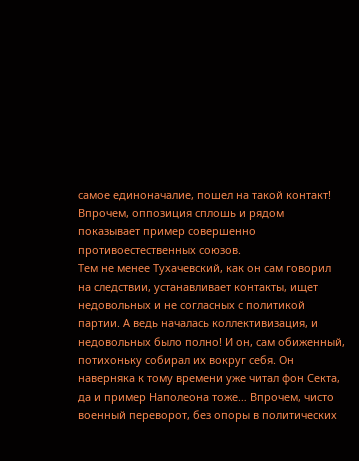самое единоначалие, пошел на такой контакт! Впрочем, оппозиция сплошь и рядом показывает пример совершенно противоестественных союзов.
Тем не менее Тухачевский, как он сам говорил на следствии, устанавливает контакты, ищет недовольных и не согласных с политикой партии. А ведь началась коллективизация, и недовольных было полно! И он, сам обиженный, потихоньку собирал их вокруг себя. Он наверняка к тому времени уже читал фон Секта, да и пример Наполеона тоже… Впрочем, чисто военный переворот, без опоры в политических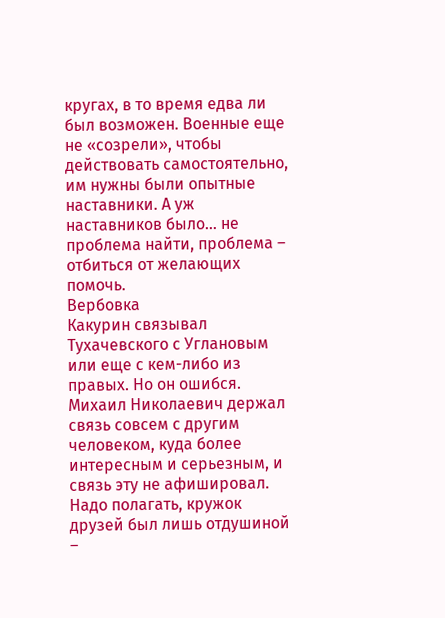кругах, в то время едва ли был возможен. Военные еще не «созрели», чтобы действовать самостоятельно, им нужны были опытные наставники. А уж наставников было… не проблема найти, проблема – отбиться от желающих помочь.
Вербовка
Какурин связывал Тухачевского с Углановым или еще с кем-либо из правых. Но он ошибся. Михаил Николаевич держал связь совсем с другим человеком, куда более интересным и серьезным, и связь эту не афишировал. Надо полагать, кружок друзей был лишь отдушиной –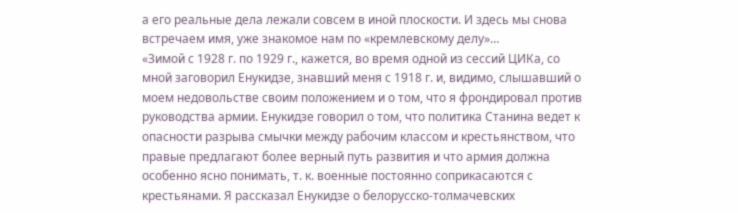а его реальные дела лежали совсем в иной плоскости. И здесь мы снова встречаем имя, уже знакомое нам по «кремлевскому делу»…
«Зимой с 1928 г. по 1929 г., кажется, во время одной из сессий ЦИКа, со мной заговорил Енукидзе, знавший меня с 1918 г. и, видимо, слышавший о моем недовольстве своим положением и о том, что я фрондировал против руководства армии. Енукидзе говорил о том, что политика Станина ведет к опасности разрыва смычки между рабочим классом и крестьянством, что правые предлагают более верный путь развития и что армия должна особенно ясно понимать, т. к. военные постоянно соприкасаются с крестьянами. Я рассказал Енукидзе о белорусско-толмачевских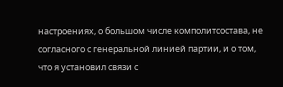настроениях, о большом числе комполитсостава, не согласного с генеральной линией партии, и о том, что я установил связи с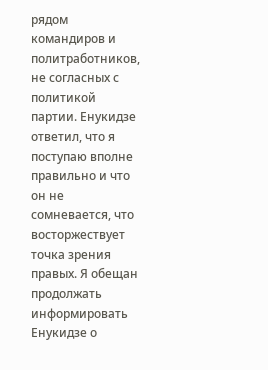рядом командиров и политработников, не согласных с политикой партии. Енукидзе ответил, что я поступаю вполне правильно и что он не сомневается, что восторжествует точка зрения правых. Я обещан продолжать информировать Енукидзе о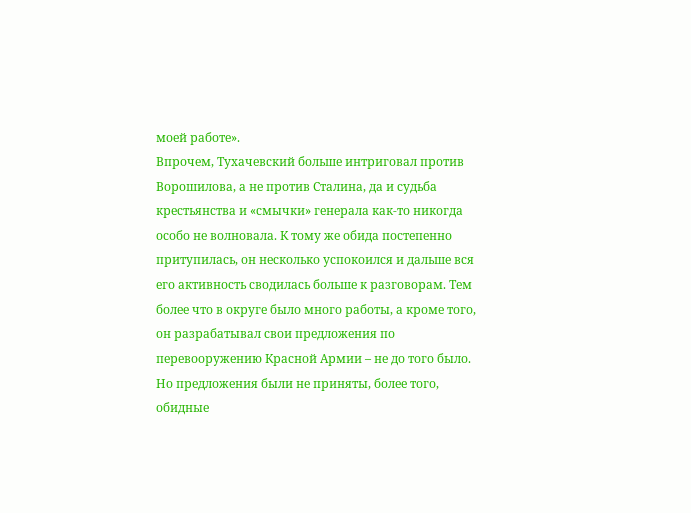моей работе».
Впрочем, Тухачевский больше интриговал против Ворошилова, а не против Сталина, да и судьба крестьянства и «смычки» генерала как-то никогда особо не волновала. К тому же обида постепенно притупилась, он несколько успокоился и дальше вся его активность сводилась больше к разговорам. Тем более что в округе было много работы, а кроме того, он разрабатывал свои предложения по перевооружению Красной Армии – не до того было. Но предложения были не приняты, более того, обидные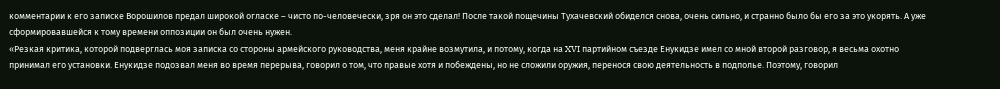комментарии к его записке Ворошилов предал широкой огласке – чисто по-человечески, зря он это сделал! После такой пощечины Тухачевский обиделся снова, очень сильно, и странно было бы его за это укорять. А уже сформировавшейся к тому времени оппозиции он был очень нужен.
«Резкая критика, которой подверглась моя записка со стороны армейского руководства, меня крайне возмутила, и потому, когда на XVI партийном съезде Енукидзе имел со мной второй разговор, я весьма охотно принимал его установки. Енукидзе подозвал меня во время перерыва, говорил о том, что правые хотя и побеждены, но не сложили оружия, перенося свою деятельность в подполье. Поэтому, говорил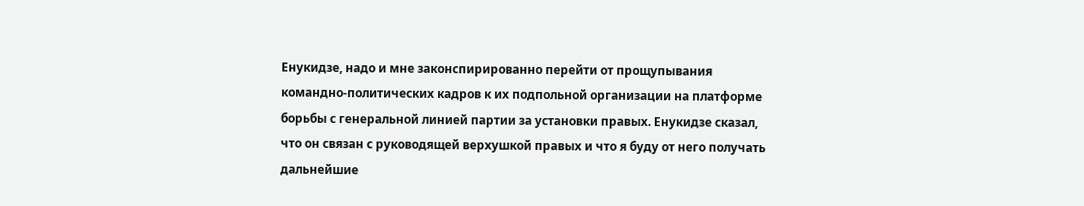Енукидзе, надо и мне законспирированно перейти от прощупывания командно-политических кадров к их подпольной организации на платформе борьбы с генеральной линией партии за установки правых. Енукидзе сказал, что он связан с руководящей верхушкой правых и что я буду от него получать дальнейшие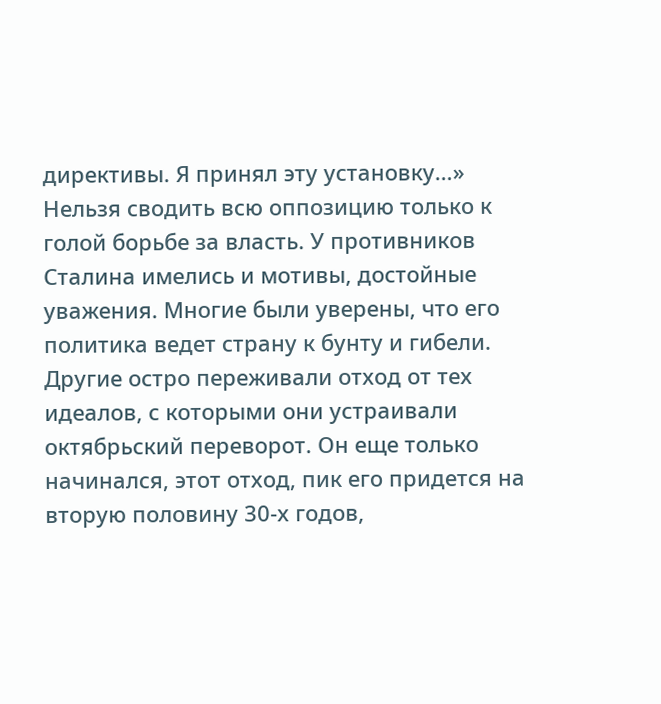директивы. Я принял эту установку…»
Нельзя сводить всю оппозицию только к голой борьбе за власть. У противников Сталина имелись и мотивы, достойные уважения. Многие были уверены, что его политика ведет страну к бунту и гибели. Другие остро переживали отход от тех идеалов, с которыми они устраивали октябрьский переворот. Он еще только начинался, этот отход, пик его придется на вторую половину 30-х годов,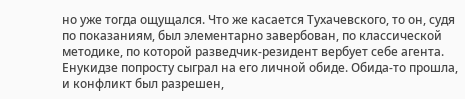но уже тогда ощущался. Что же касается Тухачевского, то он, судя по показаниям, был элементарно завербован, по классической методике, по которой разведчик-резидент вербует себе агента. Енукидзе попросту сыграл на его личной обиде. Обида-то прошла, и конфликт был разрешен,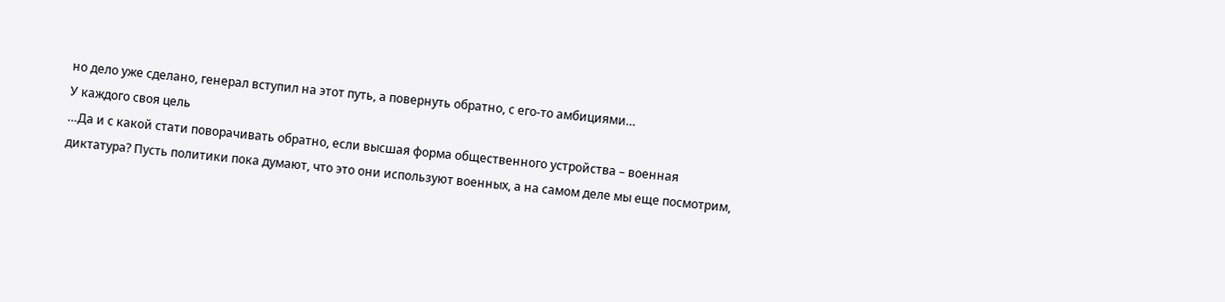но дело уже сделано, генерал вступил на этот путь, а повернуть обратно, с его-то амбициями…
У каждого своя цель
…Да и с какой стати поворачивать обратно, если высшая форма общественного устройства – военная диктатура? Пусть политики пока думают, что это они используют военных, а на самом деле мы еще посмотрим,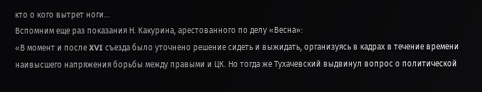кто о кого вытрет ноги…
Вспомним еще раз показания Н. Какурина, арестованного по делу «Весна»:
«В момент и после XVI съезда было уточнено решение сидеть и выжидать, организуясь в кадрах в течение времени наивысшего напряжения борьбы между правыми и ЦК. Но тогда же Тухачевский выдвинул вопрос о политической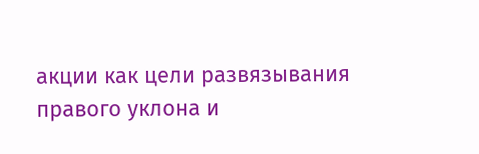акции как цели развязывания правого уклона и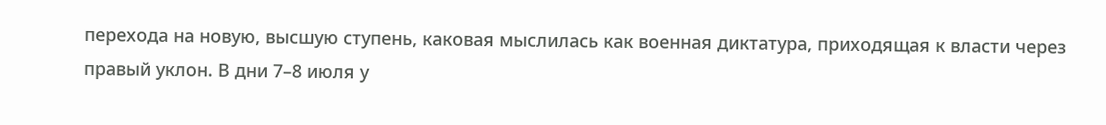перехода на новую, высшую ступень, каковая мыслилась как военная диктатура, приходящая к власти через правый уклон. В дни 7–8 июля у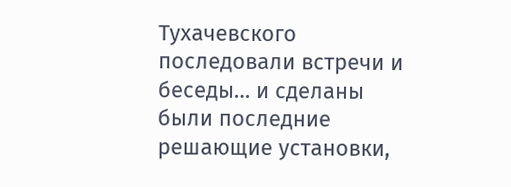Тухачевского последовали встречи и беседы… и сделаны были последние решающие установки,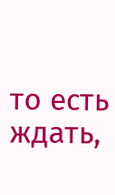то есть ждать,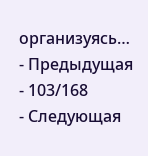организуясь…
- Предыдущая
- 103/168
- Следующая